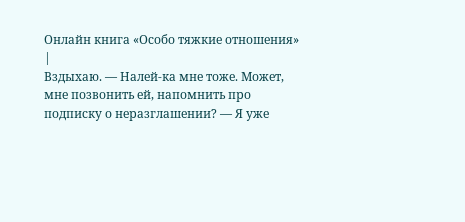Онлайн книга «Особо тяжкие отношения»
|
Вздыхаю. — Налей-ка мне тоже. Может, мне позвонить ей, напомнить про подписку о неразглашении? — Я уже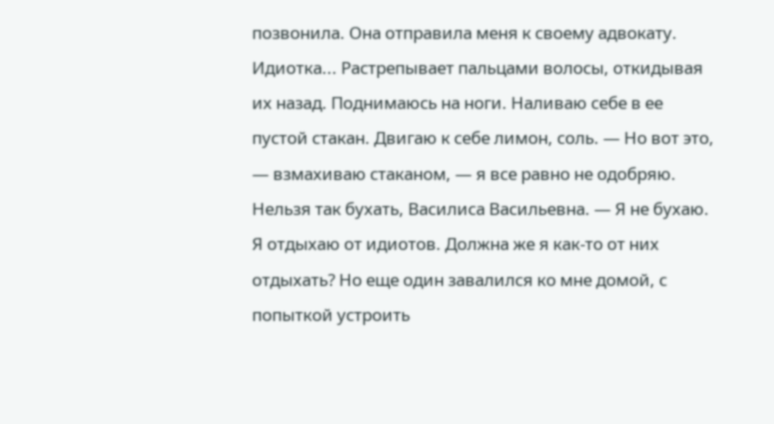позвонила. Она отправила меня к своему адвокату. Идиотка... Растрепывает пальцами волосы, откидывая их назад. Поднимаюсь на ноги. Наливаю себе в ее пустой стакан. Двигаю к себе лимон, соль. — Но вот это, — взмахиваю стаканом, — я все равно не одобряю. Нельзя так бухать, Василиса Васильевна. — Я не бухаю. Я отдыхаю от идиотов. Должна же я как-то от них отдыхать? Но еще один завалился ко мне домой, с попыткой устроить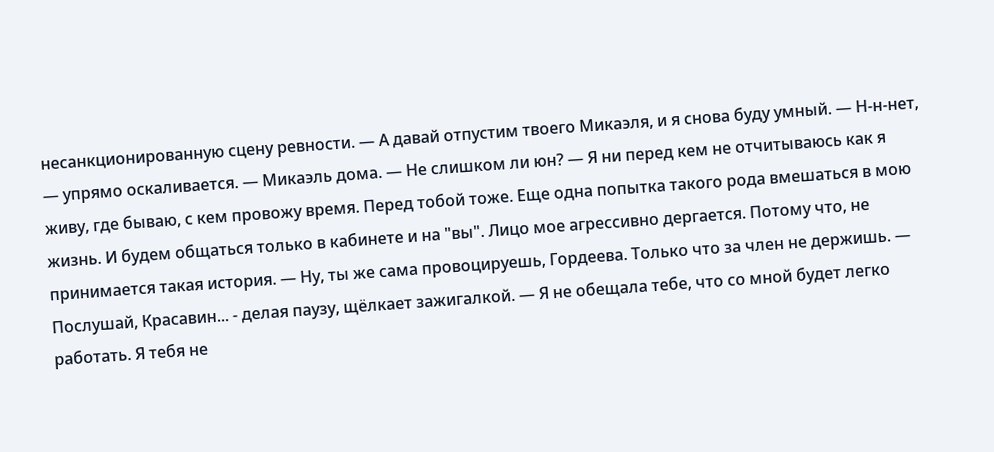несанкционированную сцену ревности. — А давай отпустим твоего Микаэля, и я снова буду умный. — Н-н-нет, — упрямо оскаливается. — Микаэль дома. — Не слишком ли юн? — Я ни перед кем не отчитываюсь как я живу, где бываю, с кем провожу время. Перед тобой тоже. Еще одна попытка такого рода вмешаться в мою жизнь. И будем общаться только в кабинете и на "вы". Лицо мое агрессивно дергается. Потому что, не принимается такая история. — Ну, ты же сама провоцируешь, Гордеева. Только что за член не держишь. — Послушай, Красавин... - делая паузу, щёлкает зажигалкой. — Я не обещала тебе, что со мной будет легко работать. Я тебя не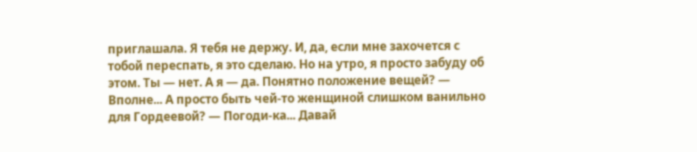приглашала. Я тебя не держу. И, да, если мне захочется с тобой переспать, я это сделаю. Но на утро, я просто забуду об этом. Ты — нет. А я — да. Понятно положение вещей? — Вполне... А просто быть чей-то женщиной слишком ванильно для Гордеевой? — Погоди-ка... Давай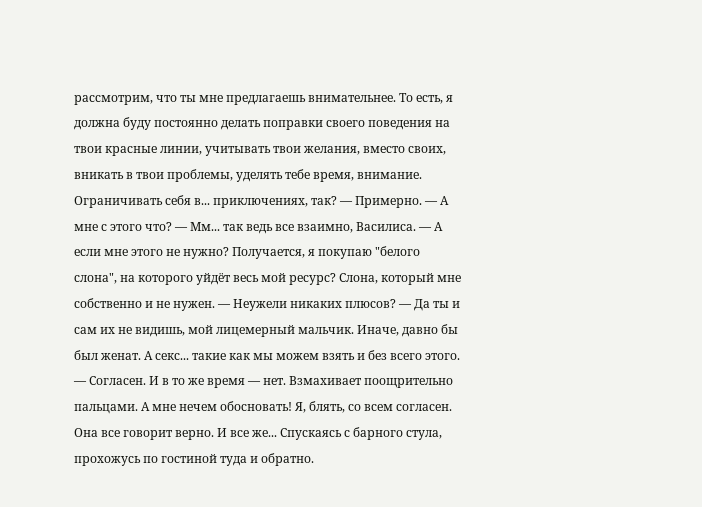рассмотрим, что ты мне предлагаешь внимательнее. То есть, я должна буду постоянно делать поправки своего поведения на твои красные линии, учитывать твои желания, вместо своих, вникать в твои проблемы, уделять тебе время, внимание. Ограничивать себя в... приключениях, так? — Примерно. — А мне с этого что? — Мм... так ведь все взаимно, Василиса. — А если мне этого не нужно? Получается, я покупаю "белого слона", на которого уйдёт весь мой ресурс? Слона, который мне собственно и не нужен. — Неужели никаких плюсов? — Да ты и сам их не видишь, мой лицемерный мальчик. Иначе, давно бы был женат. А секс... такие как мы можем взять и без всего этого. — Согласен. И в то же время — нет. Взмахивает поощрительно пальцами. А мне нечем обосновать! Я, блять, со всем согласен. Она все говорит верно. И все же... Спускаясь с барного стула, прохожусь по гостиной туда и обратно.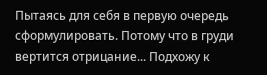Пытаясь для себя в первую очередь сформулировать. Потому что в груди вертится отрицание... Подхожу к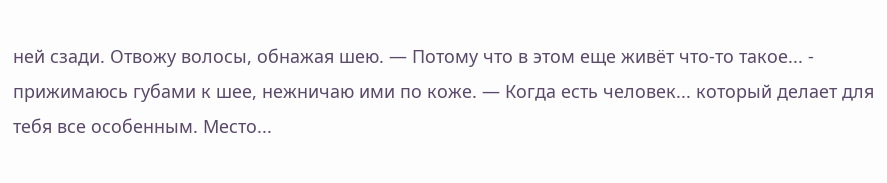ней сзади. Отвожу волосы, обнажая шею. — Потому что в этом еще живёт что-то такое... - прижимаюсь губами к шее, нежничаю ими по коже. — Когда есть человек... который делает для тебя все особенным. Место...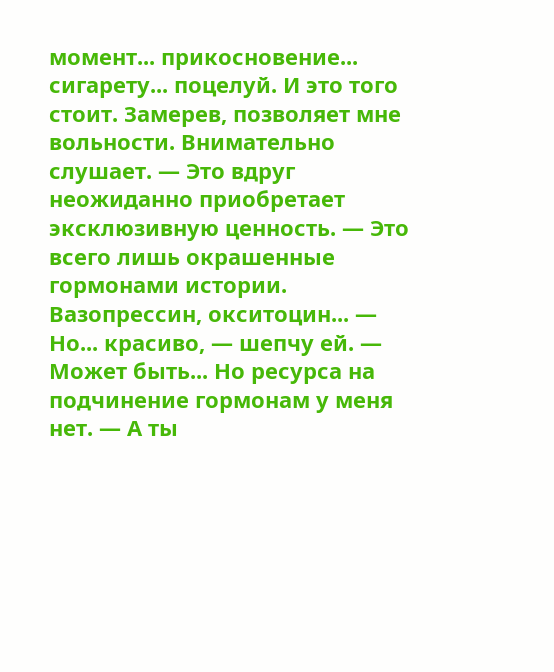момент... прикосновение... сигарету... поцелуй. И это того стоит. Замерев, позволяет мне вольности. Внимательно слушает. — Это вдруг неожиданно приобретает эксклюзивную ценность. — Это всего лишь окрашенные гормонами истории. Вазопрессин, окситоцин... — Но... красиво, — шепчу ей. — Может быть... Но ресурса на подчинение гормонам у меня нет. — А ты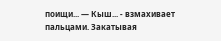поищи... — Кыш... - взмахивает пальцами. Закатывая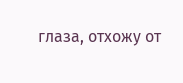глаза, отхожу от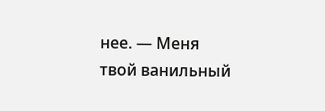нее. — Меня твой ванильный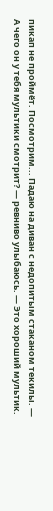пикап не проймёт. Посмотрим... Падаю на диван с недопитым стаканом текилы. — А чего он у тебя мультики смотрит? — ревниво улыбаюсь. — Это хороший мультик.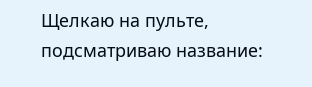Щелкаю на пульте, подсматриваю название: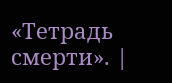«Тетрадь смерти». |